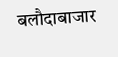बलौदाबाजार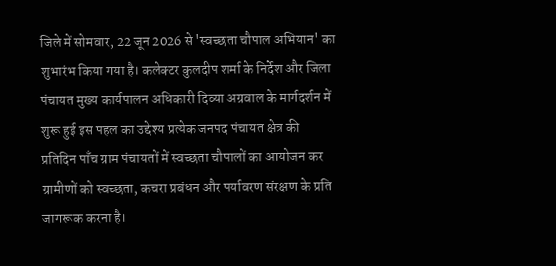जिले में सोमवार, 22 जून 2026 से 'स्वच्छता चौपाल अभियान' का शुभारंभ किया गया है। कलेक्टर कुलदीप शर्मा के निर्देश और जिला पंचायत मुख्य कार्यपालन अधिकारी दिव्या अग्रवाल के मार्गदर्शन में शुरू हुई इस पहल का उद्देश्य प्रत्येक जनपद पंचायत क्षेत्र की प्रतिदिन पाँच ग्राम पंचायतों में स्वच्छता चौपालों का आयोजन कर ग्रामीणों को स्वच्छता, कचरा प्रबंधन और पर्यावरण संरक्षण के प्रति जागरूक करना है।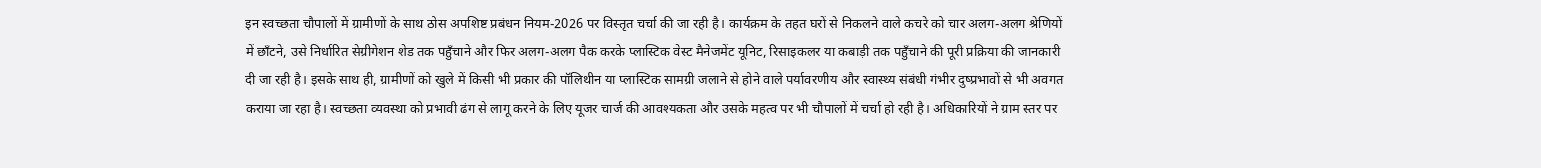इन स्वच्छता चौपालों में ग्रामीणों के साथ ठोस अपशिष्ट प्रबंधन नियम-2026 पर विस्तृत चर्चा की जा रही है। कार्यक्रम के तहत घरों से निकलने वाले कचरे को चार अलग-अलग श्रेणियों में छाँटने, उसे निर्धारित सेग्रीगेशन शेड तक पहुँचाने और फिर अलग-अलग पैक करके प्लास्टिक वेस्ट मैनेजमेंट यूनिट, रिसाइकलर या कबाड़ी तक पहुँचाने की पूरी प्रक्रिया की जानकारी दी जा रही है। इसके साथ ही, ग्रामीणों को खुले में किसी भी प्रकार की पॉलिथीन या प्लास्टिक सामग्री जलाने से होने वाले पर्यावरणीय और स्वास्थ्य संबंधी गंभीर दुष्प्रभावों से भी अवगत कराया जा रहा है। स्वच्छता व्यवस्था को प्रभावी ढंग से लागू करने के लिए यूजर चार्ज की आवश्यकता और उसके महत्व पर भी चौपालों में चर्चा हो रही है। अधिकारियों ने ग्राम स्तर पर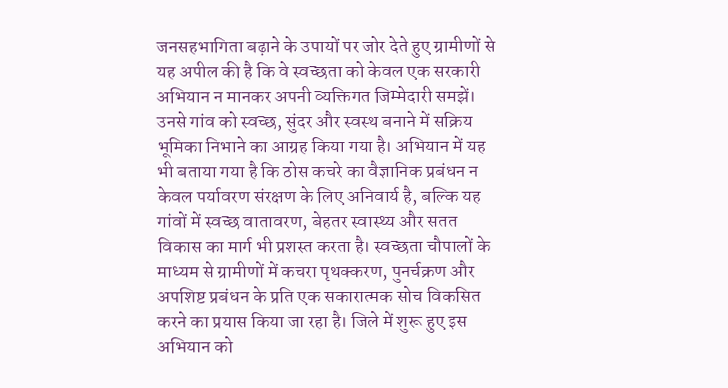जनसहभागिता बढ़ाने के उपायों पर जोर देते हुए ग्रामीणों से यह अपील की है कि वे स्वच्छता को केवल एक सरकारी अभियान न मानकर अपनी व्यक्तिगत जिम्मेदारी समझें। उनसे गांव को स्वच्छ, सुंदर और स्वस्थ बनाने में सक्रिय भूमिका निभाने का आग्रह किया गया है। अभियान में यह भी बताया गया है कि ठोस कचरे का वैज्ञानिक प्रबंधन न केवल पर्यावरण संरक्षण के लिए अनिवार्य है, बल्कि यह गांवों में स्वच्छ वातावरण, बेहतर स्वास्थ्य और सतत विकास का मार्ग भी प्रशस्त करता है। स्वच्छता चौपालों के माध्यम से ग्रामीणों में कचरा पृथक्करण, पुनर्चक्रण और अपशिष्ट प्रबंधन के प्रति एक सकारात्मक सोच विकसित करने का प्रयास किया जा रहा है। जिले में शुरू हुए इस अभियान को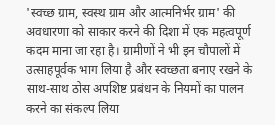'स्वच्छ ग्राम, स्वस्थ ग्राम और आत्मनिर्भर ग्राम' की अवधारणा को साकार करने की दिशा में एक महत्वपूर्ण कदम माना जा रहा है। ग्रामीणों ने भी इन चौपालों में उत्साहपूर्वक भाग लिया है और स्वच्छता बनाए रखने के साथ-साथ ठोस अपशिष्ट प्रबंधन के नियमों का पालन करने का संकल्प लिया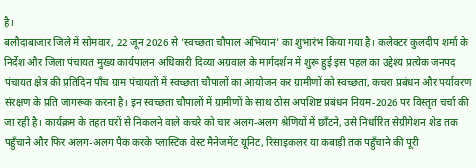है।
बलौदाबाजार जिले में सोमवार, 22 जून 2026 से 'स्वच्छता चौपाल अभियान' का शुभारंभ किया गया है। कलेक्टर कुलदीप शर्मा के निर्देश और जिला पंचायत मुख्य कार्यपालन अधिकारी दिव्या अग्रवाल के मार्गदर्शन में शुरू हुई इस पहल का उद्देश्य प्रत्येक जनपद पंचायत क्षेत्र की प्रतिदिन पाँच ग्राम पंचायतों में स्वच्छता चौपालों का आयोजन कर ग्रामीणों को स्वच्छता, कचरा प्रबंधन और पर्यावरण संरक्षण के प्रति जागरूक करना है। इन स्वच्छता चौपालों में ग्रामीणों के साथ ठोस अपशिष्ट प्रबंधन नियम-2026 पर विस्तृत चर्चा की जा रही है। कार्यक्रम के तहत घरों से निकलने वाले कचरे को चार अलग-अलग श्रेणियों में छाँटने, उसे निर्धारित सेग्रीगेशन शेड तक पहुँचाने और फिर अलग-अलग पैक करके प्लास्टिक वेस्ट मैनेजमेंट यूनिट, रिसाइकलर या कबाड़ी तक पहुँचाने की पूरी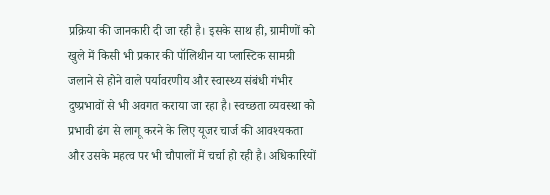प्रक्रिया की जानकारी दी जा रही है। इसके साथ ही, ग्रामीणों को खुले में किसी भी प्रकार की पॉलिथीन या प्लास्टिक सामग्री जलाने से होने वाले पर्यावरणीय और स्वास्थ्य संबंधी गंभीर दुष्प्रभावों से भी अवगत कराया जा रहा है। स्वच्छता व्यवस्था को प्रभावी ढंग से लागू करने के लिए यूजर चार्ज की आवश्यकता और उसके महत्व पर भी चौपालों में चर्चा हो रही है। अधिकारियों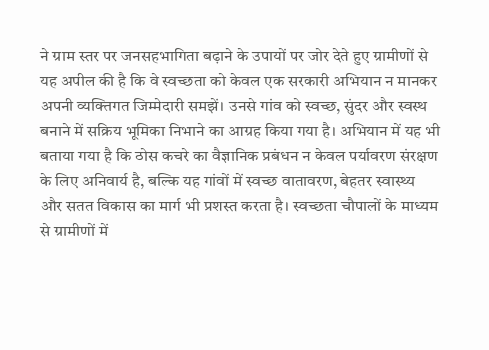ने ग्राम स्तर पर जनसहभागिता बढ़ाने के उपायों पर जोर देते हुए ग्रामीणों से यह अपील की है कि वे स्वच्छता को केवल एक सरकारी अभियान न मानकर अपनी व्यक्तिगत जिम्मेदारी समझें। उनसे गांव को स्वच्छ, सुंदर और स्वस्थ बनाने में सक्रिय भूमिका निभाने का आग्रह किया गया है। अभियान में यह भी बताया गया है कि ठोस कचरे का वैज्ञानिक प्रबंधन न केवल पर्यावरण संरक्षण के लिए अनिवार्य है, बल्कि यह गांवों में स्वच्छ वातावरण, बेहतर स्वास्थ्य और सतत विकास का मार्ग भी प्रशस्त करता है। स्वच्छता चौपालों के माध्यम से ग्रामीणों में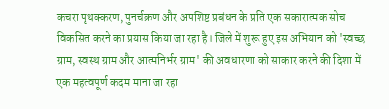कचरा पृथक्करण, पुनर्चक्रण और अपशिष्ट प्रबंधन के प्रति एक सकारात्मक सोच विकसित करने का प्रयास किया जा रहा है। जिले में शुरू हुए इस अभियान को 'स्वच्छ ग्राम, स्वस्थ ग्राम और आत्मनिर्भर ग्राम' की अवधारणा को साकार करने की दिशा में एक महत्वपूर्ण कदम माना जा रहा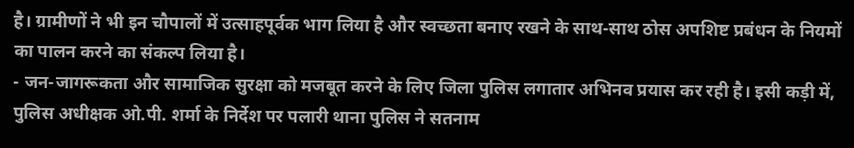है। ग्रामीणों ने भी इन चौपालों में उत्साहपूर्वक भाग लिया है और स्वच्छता बनाए रखने के साथ-साथ ठोस अपशिष्ट प्रबंधन के नियमों का पालन करने का संकल्प लिया है।
- जन-जागरूकता और सामाजिक सुरक्षा को मजबूत करने के लिए जिला पुलिस लगातार अभिनव प्रयास कर रही है। इसी कड़ी में, पुलिस अधीक्षक ओ.पी. शर्मा के निर्देश पर पलारी थाना पुलिस ने सतनाम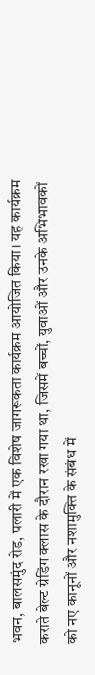भवन, बालसमुंद रोड, पलारी में एक विशेष जागरूकता कार्यक्रम आयोजित किया। यह कार्यक्रम कराते बेल्ट ग्रेडिंग क्लास के दौरान रखा गया था, जिसमें बच्चों, युवाओं और उनके अभिभावकों को नए कानूनों और नशामुक्ति के संबंध में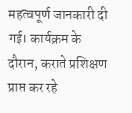महत्वपूर्ण जानकारी दी गई। कार्यक्रम के दौरान, कराते प्रशिक्षण प्राप्त कर रहे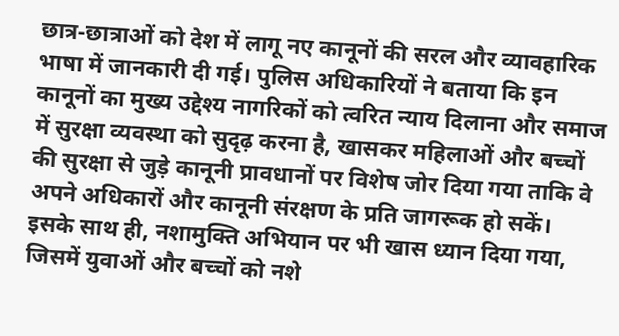छात्र-छात्राओं को देश में लागू नए कानूनों की सरल और व्यावहारिक भाषा में जानकारी दी गई। पुलिस अधिकारियों ने बताया कि इन कानूनों का मुख्य उद्देश्य नागरिकों को त्वरित न्याय दिलाना और समाज में सुरक्षा व्यवस्था को सुदृढ़ करना है, खासकर महिलाओं और बच्चों की सुरक्षा से जुड़े कानूनी प्रावधानों पर विशेष जोर दिया गया ताकि वे अपने अधिकारों और कानूनी संरक्षण के प्रति जागरूक हो सकें। इसके साथ ही, नशामुक्ति अभियान पर भी खास ध्यान दिया गया, जिसमें युवाओं और बच्चों को नशे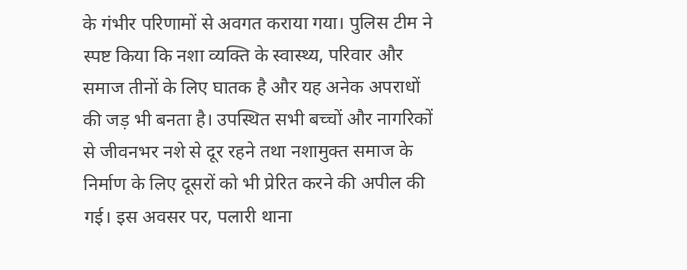के गंभीर परिणामों से अवगत कराया गया। पुलिस टीम ने स्पष्ट किया कि नशा व्यक्ति के स्वास्थ्य, परिवार और समाज तीनों के लिए घातक है और यह अनेक अपराधों की जड़ भी बनता है। उपस्थित सभी बच्चों और नागरिकों से जीवनभर नशे से दूर रहने तथा नशामुक्त समाज के निर्माण के लिए दूसरों को भी प्रेरित करने की अपील की गई। इस अवसर पर, पलारी थाना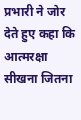प्रभारी ने जोर देते हुए कहा कि आत्मरक्षा सीखना जितना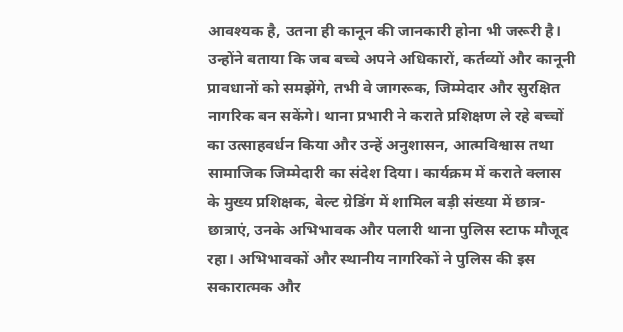आवश्यक है, उतना ही कानून की जानकारी होना भी जरूरी है। उन्होंने बताया कि जब बच्चे अपने अधिकारों, कर्तव्यों और कानूनी प्रावधानों को समझेंगे, तभी वे जागरूक, जिम्मेदार और सुरक्षित नागरिक बन सकेंगे। थाना प्रभारी ने कराते प्रशिक्षण ले रहे बच्चों का उत्साहवर्धन किया और उन्हें अनुशासन, आत्मविश्वास तथा सामाजिक जिम्मेदारी का संदेश दिया। कार्यक्रम में कराते क्लास के मुख्य प्रशिक्षक, बेल्ट ग्रेडिंग में शामिल बड़ी संख्या में छात्र-छात्राएं, उनके अभिभावक और पलारी थाना पुलिस स्टाफ मौजूद रहा। अभिभावकों और स्थानीय नागरिकों ने पुलिस की इस सकारात्मक और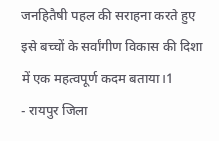जनहितैषी पहल की सराहना करते हुए इसे बच्चों के सर्वांगीण विकास की दिशा में एक महत्वपूर्ण कदम बताया।1
- रायपुर जिला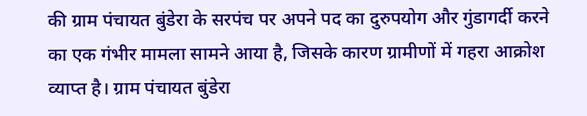की ग्राम पंचायत बुंडेरा के सरपंच पर अपने पद का दुरुपयोग और गुंडागर्दी करने का एक गंभीर मामला सामने आया है, जिसके कारण ग्रामीणों में गहरा आक्रोश व्याप्त है। ग्राम पंचायत बुंडेरा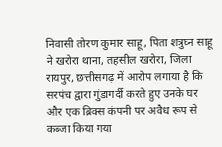निवासी तोरण कुमार साहू, पिता शत्रुघ्न साहू ने खरोरा थाना, तहसील खरोरा, जिला रायपुर, छत्तीसगढ़ में आरोप लगाया है कि सरपंच द्वारा गुंडागर्दी करते हुए उनके घर और एक ब्रिक्स कंपनी पर अवैध रूप से कब्जा किया गया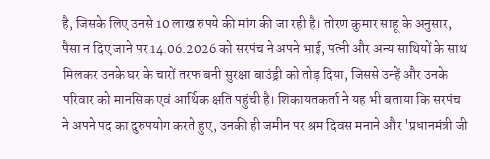है, जिसके लिए उनसे 10 लाख रुपये की मांग की जा रही है। तोरण कुमार साहू के अनुसार, पैसा न दिए जाने पर 14.06.2026 को सरपंच ने अपने भाई, पत्नी और अन्य साथियों के साथ मिलकर उनके घर के चारों तरफ बनी सुरक्षा बाउंड्री को तोड़ दिया, जिससे उन्हें और उनके परिवार को मानसिक एवं आर्थिक क्षति पहुंची है। शिकायतकर्ता ने यह भी बताया कि सरपंच ने अपने पद का दुरुपयोग करते हुए, उनकी ही जमीन पर श्रम दिवस मनाने और 'प्रधानमंत्री जी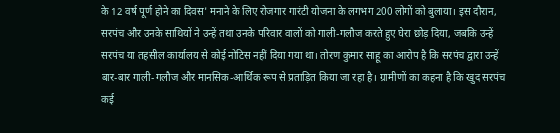के 12 वर्ष पूर्ण होने का दिवस' मनाने के लिए रोजगार गारंटी योजना के लगभग 200 लोगों को बुलाया। इस दौरान, सरपंच और उनके साथियों ने उन्हें तथा उनके परिवार वालों को गाली-गलौज करते हुए घेरा छोड़ दिया, जबकि उन्हें सरपंच या तहसील कार्यालय से कोई नोटिस नहीं दिया गया था। तोरण कुमार साहू का आरोप है कि सरपंच द्वारा उन्हें बार-बार गाली-गलौज और मानसिक-आर्थिक रूप से प्रताड़ित किया जा रहा है। ग्रामीणों का कहना है कि खुद सरपंच कई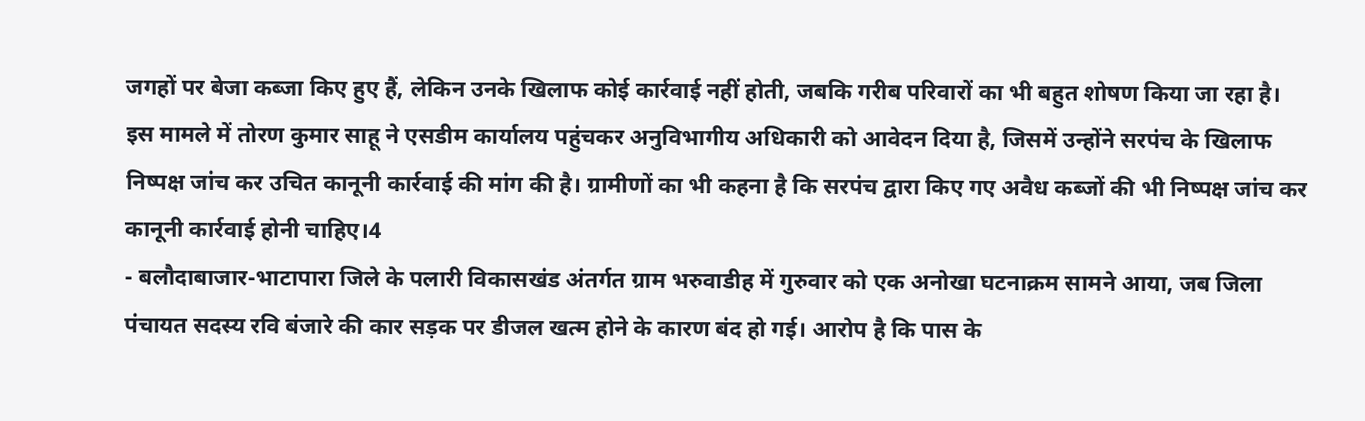जगहों पर बेजा कब्जा किए हुए हैं, लेकिन उनके खिलाफ कोई कार्रवाई नहीं होती, जबकि गरीब परिवारों का भी बहुत शोषण किया जा रहा है। इस मामले में तोरण कुमार साहू ने एसडीम कार्यालय पहुंचकर अनुविभागीय अधिकारी को आवेदन दिया है, जिसमें उन्होंने सरपंच के खिलाफ निष्पक्ष जांच कर उचित कानूनी कार्रवाई की मांग की है। ग्रामीणों का भी कहना है कि सरपंच द्वारा किए गए अवैध कब्जों की भी निष्पक्ष जांच कर कानूनी कार्रवाई होनी चाहिए।4
- बलौदाबाजार-भाटापारा जिले के पलारी विकासखंड अंतर्गत ग्राम भरुवाडीह में गुरुवार को एक अनोखा घटनाक्रम सामने आया, जब जिला पंचायत सदस्य रवि बंजारे की कार सड़क पर डीजल खत्म होने के कारण बंद हो गई। आरोप है कि पास के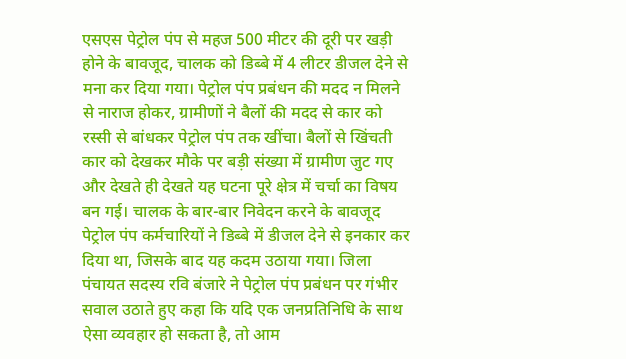एसएस पेट्रोल पंप से महज 500 मीटर की दूरी पर खड़ी होने के बावजूद, चालक को डिब्बे में 4 लीटर डीजल देने से मना कर दिया गया। पेट्रोल पंप प्रबंधन की मदद न मिलने से नाराज होकर, ग्रामीणों ने बैलों की मदद से कार को रस्सी से बांधकर पेट्रोल पंप तक खींचा। बैलों से खिंचती कार को देखकर मौके पर बड़ी संख्या में ग्रामीण जुट गए और देखते ही देखते यह घटना पूरे क्षेत्र में चर्चा का विषय बन गई। चालक के बार-बार निवेदन करने के बावजूद पेट्रोल पंप कर्मचारियों ने डिब्बे में डीजल देने से इनकार कर दिया था, जिसके बाद यह कदम उठाया गया। जिला पंचायत सदस्य रवि बंजारे ने पेट्रोल पंप प्रबंधन पर गंभीर सवाल उठाते हुए कहा कि यदि एक जनप्रतिनिधि के साथ ऐसा व्यवहार हो सकता है, तो आम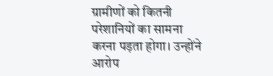ग्रामीणों को कितनी परेशानियों का सामना करना पड़ता होगा। उन्होंने आरोप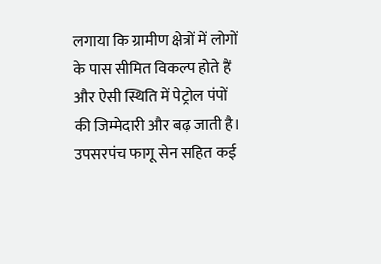लगाया कि ग्रामीण क्षेत्रों में लोगों के पास सीमित विकल्प होते हैं और ऐसी स्थिति में पेट्रोल पंपों की जिम्मेदारी और बढ़ जाती है। उपसरपंच फागू सेन सहित कई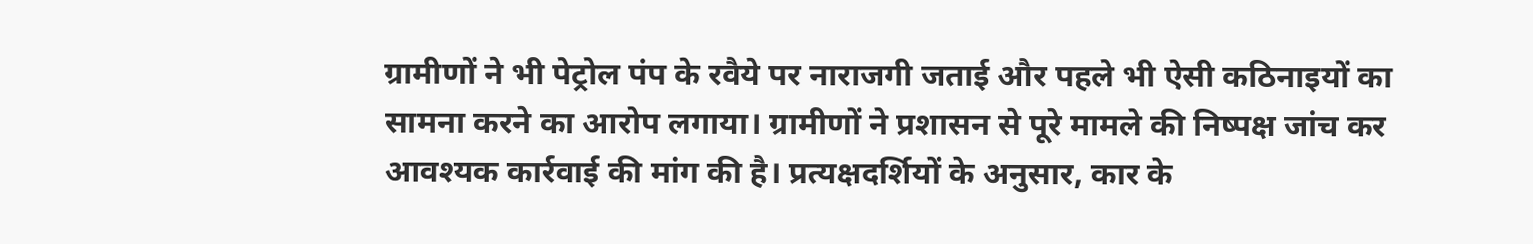ग्रामीणों ने भी पेट्रोल पंप के रवैये पर नाराजगी जताई और पहले भी ऐसी कठिनाइयों का सामना करने का आरोप लगाया। ग्रामीणों ने प्रशासन से पूरे मामले की निष्पक्ष जांच कर आवश्यक कार्रवाई की मांग की है। प्रत्यक्षदर्शियों के अनुसार, कार के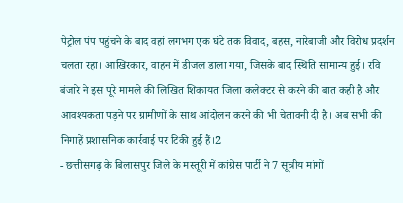पेट्रोल पंप पहुंचने के बाद वहां लगभग एक घंटे तक विवाद, बहस, नारेबाजी और विरोध प्रदर्शन चलता रहा। आखिरकार, वाहन में डीजल डाला गया, जिसके बाद स्थिति सामान्य हुई। रवि बंजारे ने इस पूरे मामले की लिखित शिकायत जिला कलेक्टर से करने की बात कही है और आवश्यकता पड़ने पर ग्रामीणों के साथ आंदोलन करने की भी चेतावनी दी है। अब सभी की निगाहें प्रशासनिक कार्रवाई पर टिकी हुई हैं।2
- छत्तीसगढ़ के बिलासपुर जिले के मस्तूरी में कांग्रेस पार्टी ने 7 सूत्रीय मांगों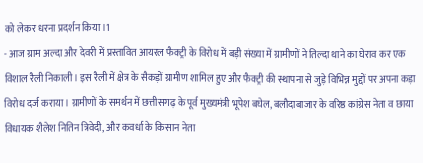को लेकर धरना प्रदर्शन किया।1
- आज ग्राम अल्दा और देवरी में प्रस्तावित आयरल फैक्ट्री के विरोध में बड़ी संख्या में ग्रामीणों ने तिल्दा थाने का घेराव कर एक विशाल रैली निकाली। इस रैली में क्षेत्र के सैकड़ों ग्रामीण शामिल हुए और फैक्ट्री की स्थापना से जुड़े विभिन्न मुद्दों पर अपना कड़ा विरोध दर्ज कराया। ग्रामीणों के समर्थन में छत्तीसगढ़ के पूर्व मुख्यमंत्री भूपेश बघेल, बलौदाबाजार के वरिष्ठ कांग्रेस नेता व छाया विधायक शैलेश नितिन त्रिवेदी, और कवर्धा के किसान नेता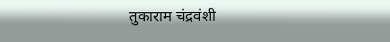तुकाराम चंद्रवंशी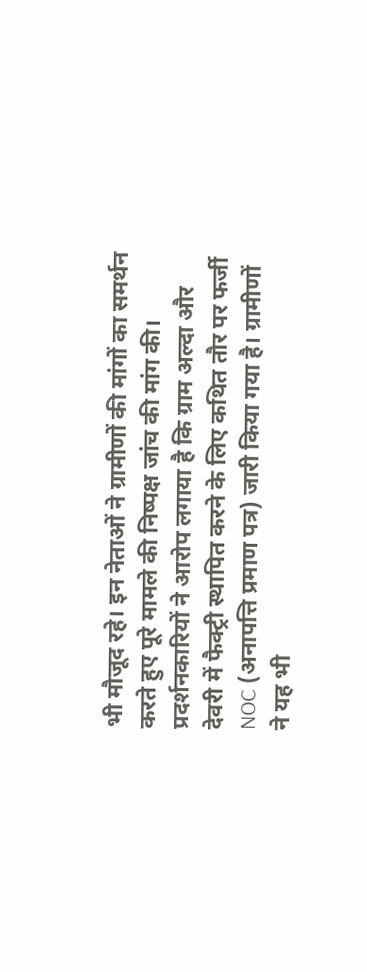भी मौजूद रहे। इन नेताओं ने ग्रामीणों की मांगों का समर्थन करते हुए पूरे मामले की निष्पक्ष जांच की मांग की। प्रदर्शनकारियों ने आरोप लगाया है कि ग्राम अल्दा और देवरी में फैक्ट्री स्थापित करने के लिए कथित तौर पर फर्जी NOC (अनापत्ति प्रमाण पत्र) जारी किया गया है। ग्रामीणों ने यह भी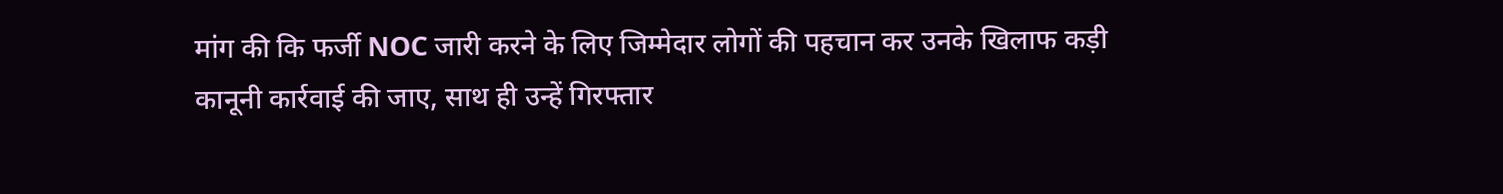मांग की कि फर्जी NOC जारी करने के लिए जिम्मेदार लोगों की पहचान कर उनके खिलाफ कड़ी कानूनी कार्रवाई की जाए, साथ ही उन्हें गिरफ्तार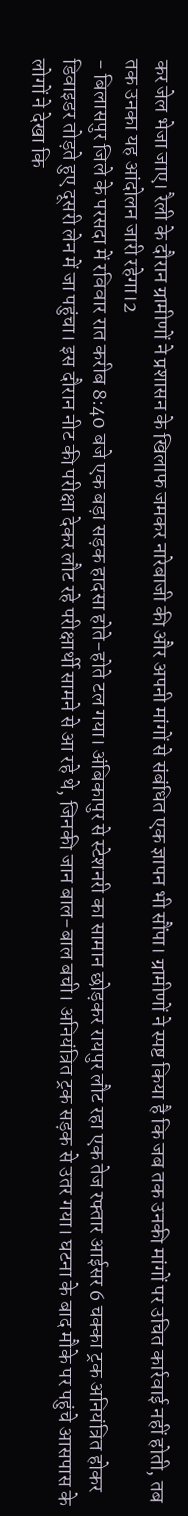कर जेल भेजा जाए। रैली के दौरान ग्रामीणों ने प्रशासन के खिलाफ जमकर नारेबाजी की और अपनी मांगों से संबंधित एक ज्ञापन भी सौंपा। ग्रामीणों ने स्पष्ट किया है कि जब तक उनकी मांगों पर उचित कार्रवाई नहीं होती, तब तक उनका यह आंदोलन जारी रहेगा।2
- बिलासपुर जिले के परसदा में रविवार रात करीब 8:40 बजे एक बड़ा सड़क हादसा होते-होते टल गया। अंबिकापुर से स्टेशनरी का सामान छोड़कर रायपुर लौट रहा एक तेज रफ्तार आईसर 6 चक्का ट्रक अनियंत्रित होकर डिवाइडर तोड़ते हुए दूसरी लेन में जा पहुंचा। इस दौरान नीट की परीक्षा देकर लौट रहे परीक्षार्थी सामने से आ रहे थे, जिनकी जान बाल-बाल बची। अनियंत्रित ट्रक सड़क से उतर गया। घटना के बाद मौके पर पहुंचे आसपास के लोगों ने देखा कि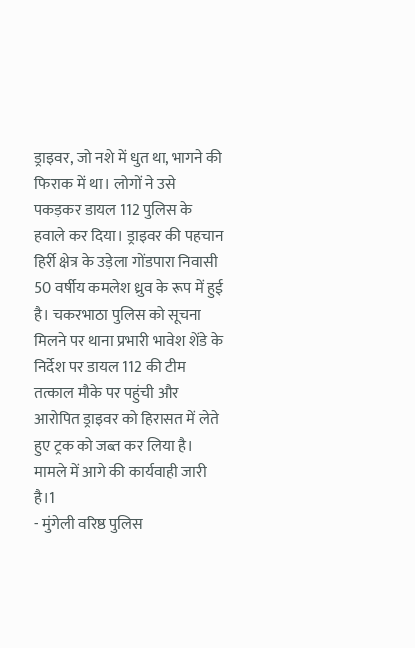ड्राइवर, जो नशे में धुत था, भागने की फिराक में था। लोगों ने उसे पकड़कर डायल 112 पुलिस के हवाले कर दिया। ड्राइवर की पहचान हिर्री क्षेत्र के उड़ेला गोंडपारा निवासी 50 वर्षीय कमलेश ध्रुव के रूप में हुई है। चकरभाठा पुलिस को सूचना मिलने पर थाना प्रभारी भावेश शेंडे के निर्देश पर डायल 112 की टीम तत्काल मौके पर पहुंची और आरोपित ड्राइवर को हिरासत में लेते हुए ट्रक को जब्त कर लिया है। मामले में आगे की कार्यवाही जारी है।1
- मुंगेली वरिष्ठ पुलिस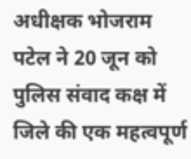अधीक्षक भोजराम पटेल ने 20 जून को पुलिस संवाद कक्ष में जिले की एक महत्वपूर्ण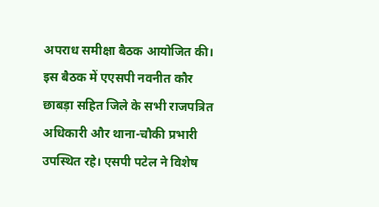अपराध समीक्षा बैठक आयोजित की। इस बैठक में एएसपी नवनीत कौर छाबड़ा सहित जिले के सभी राजपत्रित अधिकारी और थाना-चौकी प्रभारी उपस्थित रहे। एसपी पटेल ने विशेष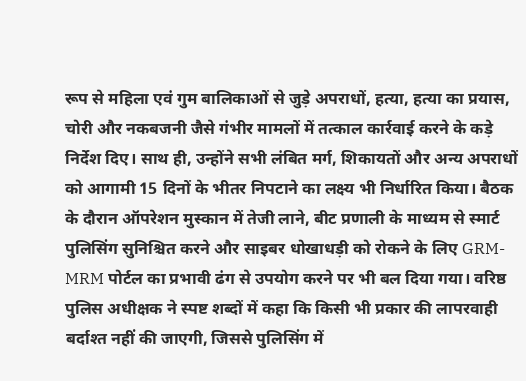रूप से महिला एवं गुम बालिकाओं से जुड़े अपराधों, हत्या, हत्या का प्रयास, चोरी और नकबजनी जैसे गंभीर मामलों में तत्काल कार्रवाई करने के कड़े निर्देश दिए। साथ ही, उन्होंने सभी लंबित मर्ग, शिकायतों और अन्य अपराधों को आगामी 15 दिनों के भीतर निपटाने का लक्ष्य भी निर्धारित किया। बैठक के दौरान ऑपरेशन मुस्कान में तेजी लाने, बीट प्रणाली के माध्यम से स्मार्ट पुलिसिंग सुनिश्चित करने और साइबर धोखाधड़ी को रोकने के लिए GRM-MRM पोर्टल का प्रभावी ढंग से उपयोग करने पर भी बल दिया गया। वरिष्ठ पुलिस अधीक्षक ने स्पष्ट शब्दों में कहा कि किसी भी प्रकार की लापरवाही बर्दाश्त नहीं की जाएगी, जिससे पुलिसिंग में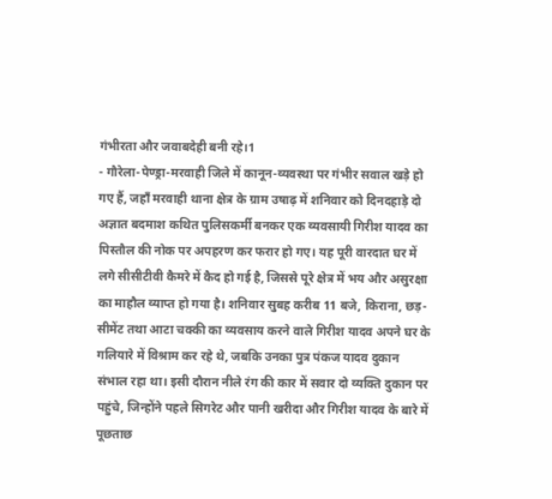गंभीरता और जवाबदेही बनी रहे।1
- गौरेला-पेण्ड्रा-मरवाही जिले में कानून-व्यवस्था पर गंभीर सवाल खड़े हो गए हैं, जहाँ मरवाही थाना क्षेत्र के ग्राम उषाढ़ में शनिवार को दिनदहाड़े दो अज्ञात बदमाश कथित पुलिसकर्मी बनकर एक व्यवसायी गिरीश यादव का पिस्तौल की नोक पर अपहरण कर फरार हो गए। यह पूरी वारदात घर में लगे सीसीटीवी कैमरे में कैद हो गई है, जिससे पूरे क्षेत्र में भय और असुरक्षा का माहौल व्याप्त हो गया है। शनिवार सुबह करीब 11 बजे, किराना, छड़-सीमेंट तथा आटा चक्की का व्यवसाय करने वाले गिरीश यादव अपने घर के गलियारे में विश्राम कर रहे थे, जबकि उनका पुत्र पंकज यादव दुकान संभाल रहा था। इसी दौरान नीले रंग की कार में सवार दो व्यक्ति दुकान पर पहुंचे, जिन्होंने पहले सिगरेट और पानी खरीदा और गिरीश यादव के बारे में पूछताछ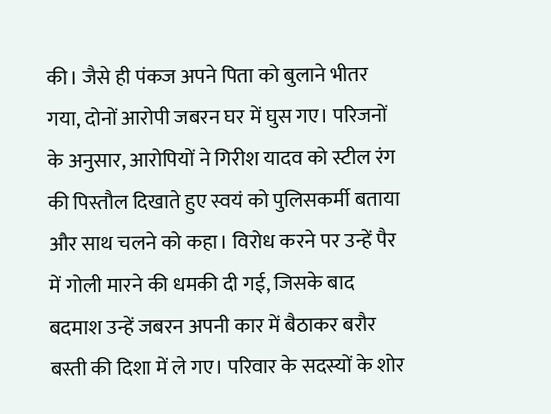की। जैसे ही पंकज अपने पिता को बुलाने भीतर गया, दोनों आरोपी जबरन घर में घुस गए। परिजनों के अनुसार, आरोपियों ने गिरीश यादव को स्टील रंग की पिस्तौल दिखाते हुए स्वयं को पुलिसकर्मी बताया और साथ चलने को कहा। विरोध करने पर उन्हें पैर में गोली मारने की धमकी दी गई, जिसके बाद बदमाश उन्हें जबरन अपनी कार में बैठाकर बरौर बस्ती की दिशा में ले गए। परिवार के सदस्यों के शोर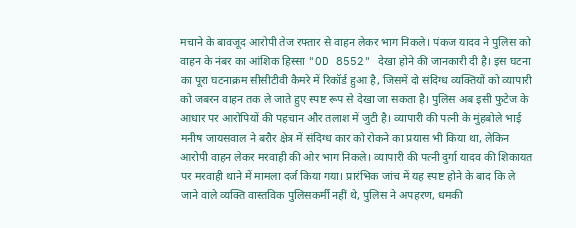मचाने के बावजूद आरोपी तेज रफ्तार से वाहन लेकर भाग निकले। पंकज यादव ने पुलिस को वाहन के नंबर का आंशिक हिस्सा "OD 8552" देखा होने की जानकारी दी है। इस घटना का पूरा घटनाक्रम सीसीटीवी कैमरे में रिकॉर्ड हुआ है, जिसमें दो संदिग्ध व्यक्तियों को व्यापारी को जबरन वाहन तक ले जाते हुए स्पष्ट रूप से देखा जा सकता है। पुलिस अब इसी फुटेज के आधार पर आरोपियों की पहचान और तलाश में जुटी है। व्यापारी की पत्नी के मुंहबोले भाई मनीष जायसवाल ने बरौर क्षेत्र में संदिग्ध कार को रोकने का प्रयास भी किया था, लेकिन आरोपी वाहन लेकर मरवाही की ओर भाग निकले। व्यापारी की पत्नी दुर्गा यादव की शिकायत पर मरवाही थाने में मामला दर्ज किया गया। प्रारंभिक जांच में यह स्पष्ट होने के बाद कि ले जाने वाले व्यक्ति वास्तविक पुलिसकर्मी नहीं थे, पुलिस ने अपहरण, धमकी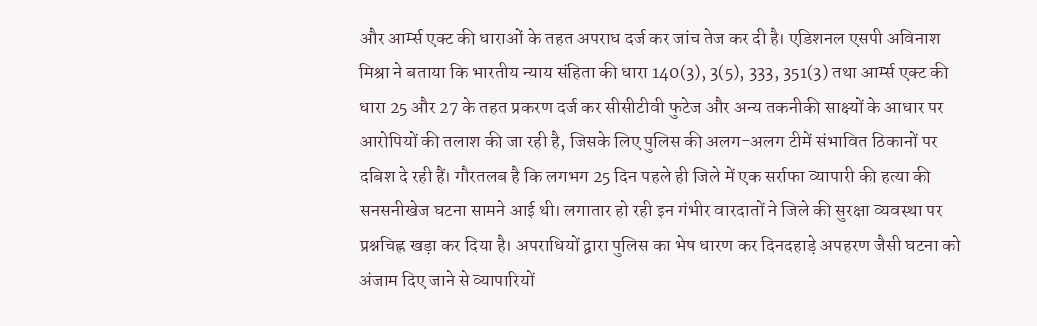और आर्म्स एक्ट की धाराओं के तहत अपराध दर्ज कर जांच तेज कर दी है। एडिशनल एसपी अविनाश मिश्रा ने बताया कि भारतीय न्याय संहिता की धारा 140(3), 3(5), 333, 351(3) तथा आर्म्स एक्ट की धारा 25 और 27 के तहत प्रकरण दर्ज कर सीसीटीवी फुटेज और अन्य तकनीकी साक्ष्यों के आधार पर आरोपियों की तलाश की जा रही है, जिसके लिए पुलिस की अलग-अलग टीमें संभावित ठिकानों पर दबिश दे रही हैं। गौरतलब है कि लगभग 25 दिन पहले ही जिले में एक सर्राफा व्यापारी की हत्या की सनसनीखेज घटना सामने आई थी। लगातार हो रही इन गंभीर वारदातों ने जिले की सुरक्षा व्यवस्था पर प्रश्नचिह्न खड़ा कर दिया है। अपराधियों द्वारा पुलिस का भेष धारण कर दिनदहाड़े अपहरण जैसी घटना को अंजाम दिए जाने से व्यापारियों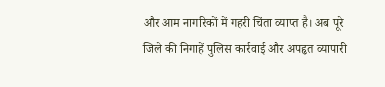और आम नागरिकों में गहरी चिंता व्याप्त है। अब पूरे जिले की निगाहें पुलिस कार्रवाई और अपहृत व्यापारी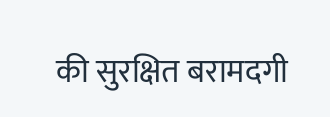की सुरक्षित बरामदगी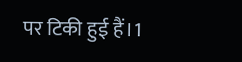पर टिकी हुई हैं।1